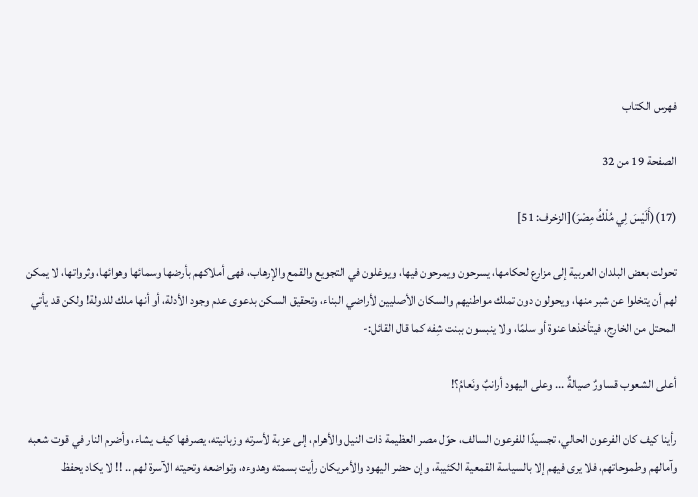فهرس الكتاب

الصفحة 19 من 32

(17)(أَلَيْسَ لِي مُلْكُ مِصْرَ)[الزخرف: 51]

تحولت بعض البلدان العربية إلى مزارع لحكامها، يسرحون ويمرحون فيها، ويوغلون في التجويع والقمع والإرهاب، فهى أملاكهم بأرضها وسمائها وهوائها، وثرواتها، لا يمكن لهم أن يتخلوا عن شبر منها، ويحولون دون تملك مواطنيهم والسكان الأصليين لأراضي البناء، وتحقيق السكن بدعوى عدم وجود الأدلة، أو أنها ملك للدولة! ولكن قد يأتي المحتل من الخارج، فيتأخذها عنوة أو سلمًا، ولا ينبسون ببنت شِفه كما قال القائل:-

أعلى الشعوب قساورٌ صيالةٌ ... وعلى اليهود أرانبٌ ونَعامُ؟!

رأينا كيف كان الفرعون الحالي، تجسيدًا للفرعون السالف، حوّل مصر العظيمة ذات النيل والأهرام، إلى عزبة لأسرته وزبانيته، يصرفها كيف يشاء، وأضرم النار في قوت شعبه وآمالهم وطموحاتهم، فلا يرى فيهم إلا بالسياسة القمعية الكئيبة، وإن حضر اليهود والأمريكان رأيت بسمته وهدوءه، وتواضعه وتحيته الآسرة لهم .. !! لا يكاد يحفظ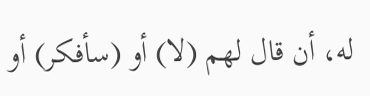له، أن قال لهم (لا) أو (سأفكر) أو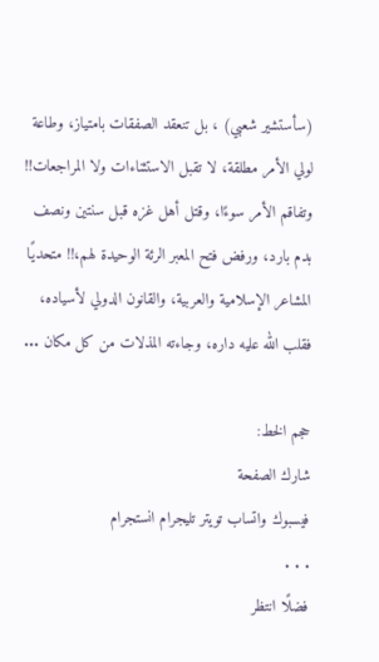(سأستشير شعبي) ، بل تنعقد الصفقات بامتياز، وطاعة لولي الأمر مطلقة، لا تقبل الاستثناءات ولا المراجعات!! وتفاقم الأمر سوءًا، وقتل أهل غزه قبل سنتين ونصف بدم بارد، ورفض فتح المعبر الرئة الوحيدة لهم،!! متحديًا المشاعر الإسلامية والعربية، والقانون الدولي لأسياده، فقلب الله عليه داره، وجاءته المذلات من كل مكان ...

حجم الخط:
شارك الصفحة
فيسبوك واتساب تويتر تليجرام انستجرام
. . .
فضلًا انتظر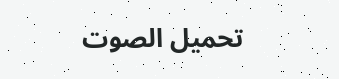تحميل الصوت